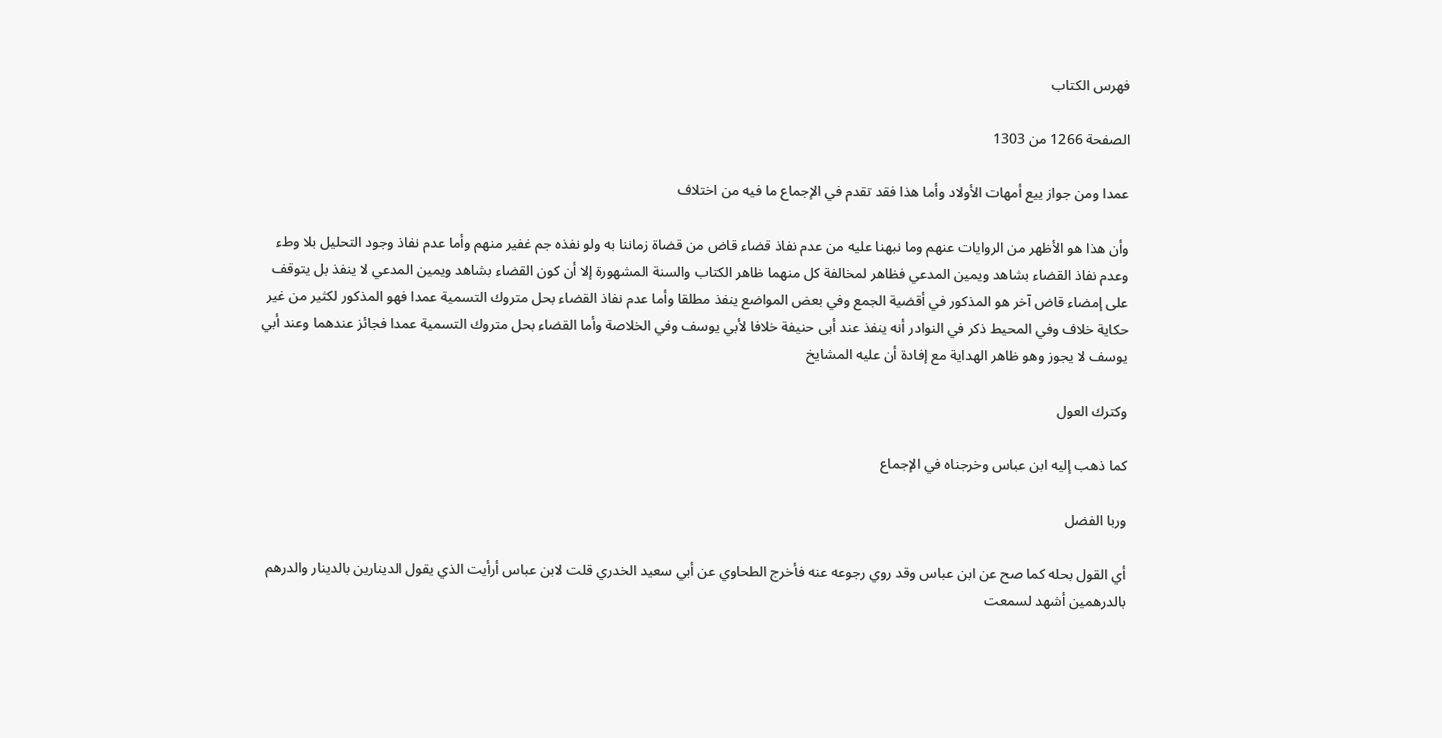فهرس الكتاب

الصفحة 1266 من 1303

عمدا ومن جواز ييع أمهات الأولاد وأما هذا فقد تقدم في الإجماع ما فيه من اختلاف

وأن هذا هو الأظهر من الروايات عنهم وما نبهنا عليه من عدم نفاذ قضاء قاض من قضاة زماننا به ولو نفذه جم غفير منهم وأما عدم نفاذ وجود التحليل بلا وطء وعدم نفاذ القضاء بشاهد ويمين المدعي فظاهر لمخالفة كل منهما ظاهر الكتاب والسنة المشهورة إلا أن كون القضاء بشاهد ويمين المدعي لا ينفذ بل يتوقف على إمضاء قاض آخر هو المذكور في أقضية الجمع وفي بعض المواضع ينفذ مطلقا وأما عدم نفاذ القضاء بحل متروك التسمية عمدا فهو المذكور لكثير من غير حكاية خلاف وفي المحيط ذكر في النوادر أنه ينفذ عند أبى حنيفة خلافا لأبي يوسف وفي الخلاصة وأما القضاء بحل متروك التسمية عمدا فجائز عندهما وعند أبي يوسف لا يجوز وهو ظاهر الهداية مع إفادة أن عليه المشايخ

وكترك العول

كما ذهب إليه ابن عباس وخرجناه في الإجماع

وربا الفضل

أي القول بحله كما صح عن ابن عباس وقد روي رجوعه عنه فأخرج الطحاوي عن أبي سعيد الخدري قلت لابن عباس أرأيت الذي يقول الدينارين بالدينار والدرهم بالدرهمين أشهد لسمعت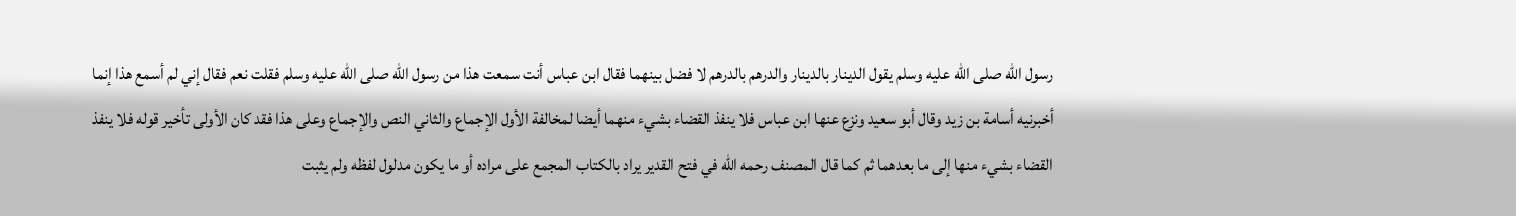رسول الله صلى الله عليه وسلم يقول الدينار بالدينار والدرهم بالدرهم لا فضل بينهما فقال ابن عباس أنت سمعت هذا من رسول الله صلى الله عليه وسلم فقلت نعم فقال إني لم أسمع هذا إنما أخبرنيه أسامة بن زيد وقال أبو سعيد ونزع عنها ابن عباس فلا ينفذ القضاء بشيء منهما أيضا لمخالفة الأول الإجماع والثاني النص والإجماع وعلى هذا فقد كان الأولى تأخير قوله فلا ينفذ القضاء بشيء منها إلى ما بعدهما ثم كما قال المصنف رحمه الله في فتح القدير يراد بالكتاب المجمع على مراده أو ما يكون مدلول لفظه ولم يثبت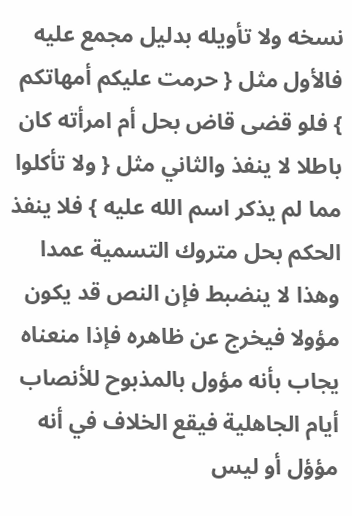نسخه ولا تأويله بدليل مجمع عليه فالأول مثل { حرمت عليكم أمهاتكم } فلو قضى قاض بحل أم امرأته كان باطلا لا ينفذ والثاني مثل { ولا تأكلوا مما لم يذكر اسم الله عليه } فلا ينفذ الحكم بحل متروك التسمية عمدا وهذا لا ينضبط فإن النص قد يكون مؤولا فيخرج عن ظاهره فإذا منعناه يجاب بأنه مؤول بالمذبوح للأنصاب أيام الجاهلية فيقع الخلاف في أنه مؤؤل أو ليس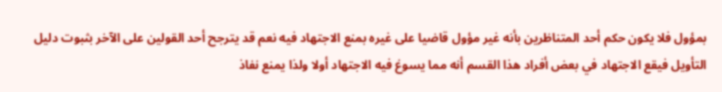بمؤول فلا يكون حكم أحد المتناظرين بأنه غير مؤول قاضيا على غيره بمنع الاجتهاد فيه نعم قد يترجح أحد القولين على الآخر بثبوت دليل التأويل فيقع الاجتهاد في بعض أفراد هذا القسم أنه مما يسوغ فيه الاجتهاد أولا ولذا يمنع نفاذ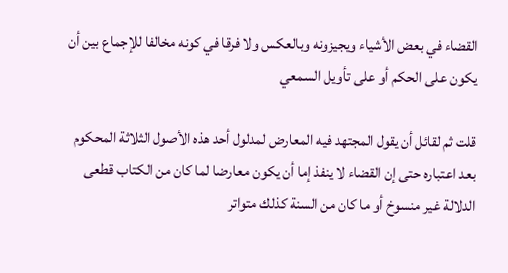القضاء في بعض الأشياء ويجيزونه وبالعكس ولا فرقا في كونه مخالفا للإجماع بين أن يكون على الحكم أو على تأويل السمعي

قلت ثم لقائل أن يقول المجتهد فيه المعارض لمدلول أحد هذه الأصول الثلاثة المحكوم بعد اعتباره حتى إن القضاء لا ينفذ إما أن يكون معارضا لما كان من الكتاب قطعى الدلالة غير منسوخ أو ما كان من السنة كذلك متواتر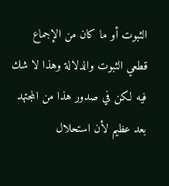الثبوت أو ما كان من الإجماع قطعي الثبوت والدلالة وهذا لا شك فيه لكن في صدور هذا من المجتهد بعد عظيم لأن استحلال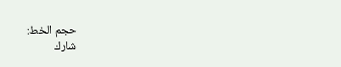حجم الخط:
شارك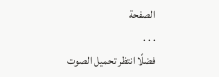الصفحة
. . .
فضلًا انتظر تحميل الصوت